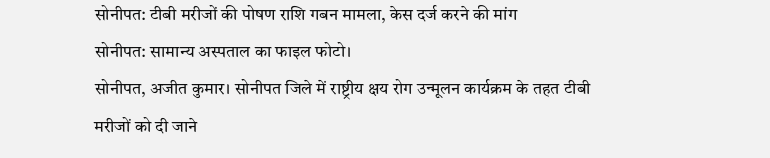सोनीपत: टीबी मरीजों की पोषण राशि गबन मामला, केस दर्ज करने की मांग
सोनीपत: सामान्य अस्पताल का फाइल फोटो।
सोनीपत, अजीत कुमार। सोनीपत जिले में राष्ट्रीय क्षय रोग उन्मूलन कार्यक्रम के तहत टीबी मरीजों को दी जाने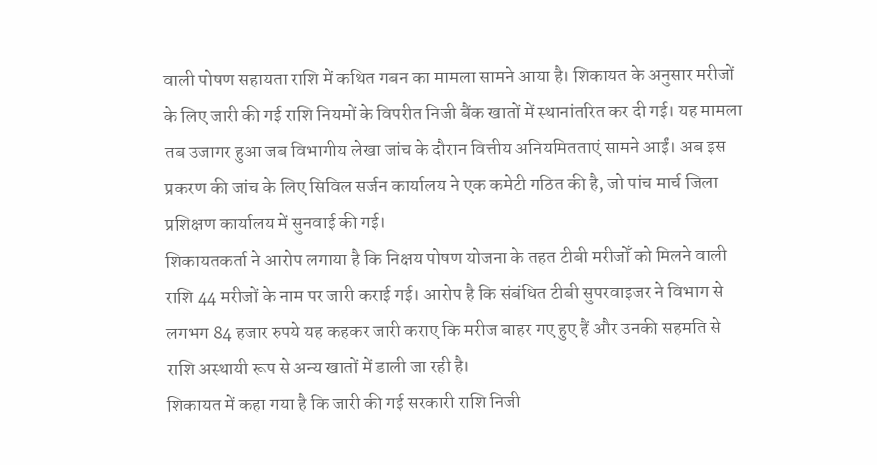वाली पोषण सहायता राशि में कथित गबन का मामला सामने आया है। शिकायत के अनुसार मरीजों के लिए जारी की गई राशि नियमों के विपरीत निजी बैंक खातों में स्थानांतरित कर दी गई। यह मामला तब उजागर हुआ जब विभागीय लेखा जांच के दौरान वित्तीय अनियमितताएं सामने आईं। अब इस प्रकरण की जांच के लिए सिविल सर्जन कार्यालय ने एक कमेटी गठित की है, जो पांच मार्च जिला प्रशिक्षण कार्यालय में सुनवाई की गई।
शिकायतकर्ता ने आरोप लगाया है कि निक्षय पोषण योजना के तहत टीबी मरीजोँ को मिलने वाली राशि 44 मरीजों के नाम पर जारी कराई गई। आरोप है कि संबंधित टीबी सुपरवाइजर ने विभाग से लगभग 84 हजार रुपये यह कहकर जारी कराए कि मरीज बाहर गए हुए हैं और उनकी सहमति से राशि अस्थायी रूप से अन्य खातों में डाली जा रही है।
शिकायत में कहा गया है कि जारी की गई सरकारी राशि निजी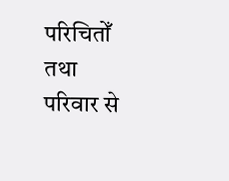परिचितोँ तथा परिवार से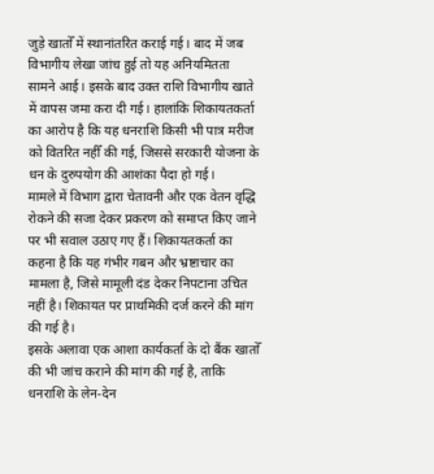जुड़े खातोँ में स्थानांतरित कराई गई। बाद में जब विभागीय लेखा जांच हुई तो यह अनियमितता सामने आई। इसके बाद उक्त राशि विभागीय खाते में वापस जमा करा दी गई। हालांकि शिकायतकर्ता का आरोप है कि यह धनराशि किसी भी पात्र मरीज को वितरित नहीँ की गई, जिससे सरकारी योजना के धन के दुरुपयोग की आशंका पैदा हो गई।
मामले में विभाग द्वारा चेतावनी और एक वेतन वृद्धि रोकने की सजा देकर प्रकरण को समाप्त किए जाने पर भी सवाल उठाए गए हैं। शिकायतकर्ता का कहना है कि यह गंभीर गबन और भ्रष्टाचार का मामला है, जिसे मामूली दंड देकर निपटाना उचित नहीं है। शिकायत पर प्राथमिकी दर्ज करने की मांग की गई है।
इसके अलावा एक आशा कार्यकर्ता के दो बैंक खातोँ की भी जांच कराने की मांग की गई है, ताकि धनराशि के लेन-देन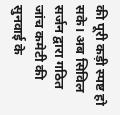की पूरी कड़ी स्पष्ट हो सके। अब सिविल सर्जन द्वारा गठित जांच कमेटी की सुनवाई के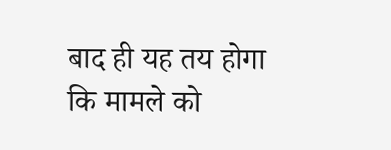बाद ही यह तय होगा कि मामले को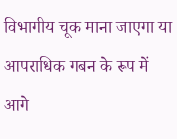विभागीय चूक माना जाएगा या आपराधिक गबन के रूप में आगे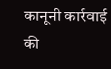कानूनी कार्रवाई की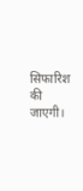सिफारिश की जाएगी।